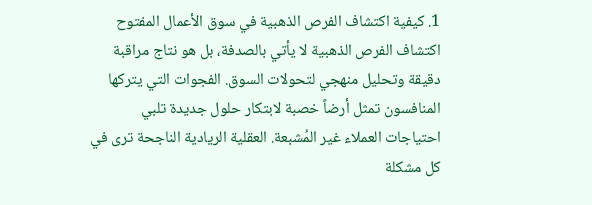1. كيفية اكتشاف الفرص الذهبية في سوق الأعمال المفتوح
اكتشاف الفرص الذهبية لا يأتي بالصدفة، بل هو نتاج مراقبة دقيقة وتحليل منهجي لتحولات السوق. الفجوات التي يتركها المنافسون تمثل أرضاً خصبة لابتكار حلول جديدة تلبي احتياجات العملاء غير المُشبعة. العقلية الريادية الناجحة ترى في كل مشكلة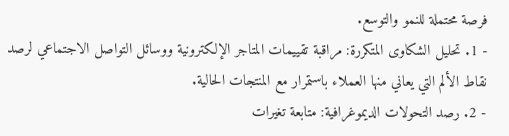فرصة محتملة للنمو والتوسع.
- 1. تحليل الشكاوى المتكررة: مراقبة تقييمات المتاجر الإلكترونية ووسائل التواصل الاجتماعي لرصد نقاط الألم التي يعاني منها العملاء باستمرار مع المنتجات الحالية.
- 2. رصد التحولات الديموغرافية: متابعة تغيرات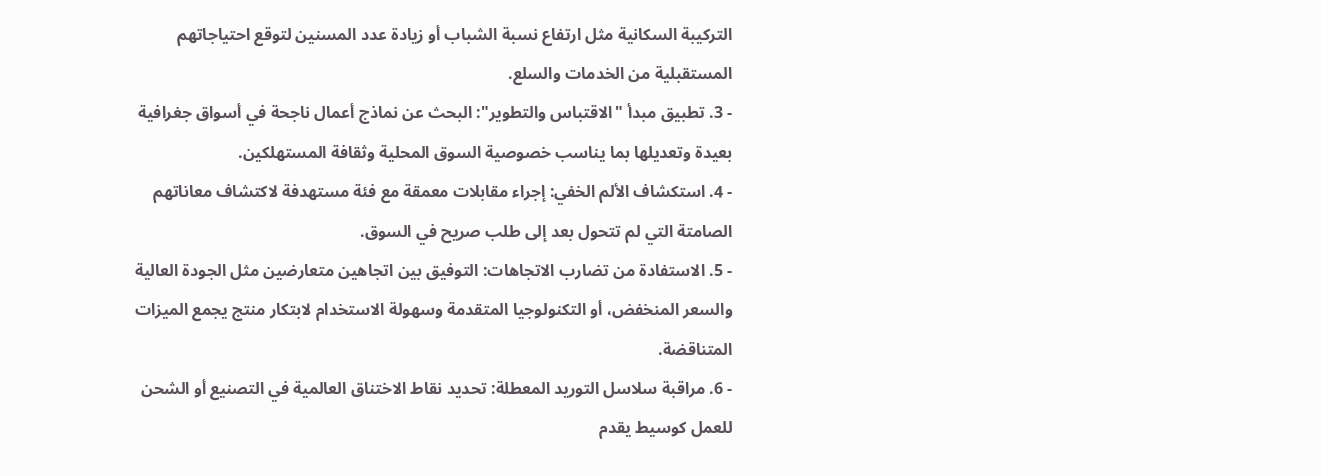التركيبة السكانية مثل ارتفاع نسبة الشباب أو زيادة عدد المسنين لتوقع احتياجاتهم المستقبلية من الخدمات والسلع.
- 3. تطبيق مبدأ "الاقتباس والتطوير": البحث عن نماذج أعمال ناجحة في أسواق جغرافية بعيدة وتعديلها بما يناسب خصوصية السوق المحلية وثقافة المستهلكين.
- 4. استكشاف الألم الخفي: إجراء مقابلات معمقة مع فئة مستهدفة لاكتشاف معاناتهم الصامتة التي لم تتحول بعد إلى طلب صريح في السوق.
- 5. الاستفادة من تضارب الاتجاهات: التوفيق بين اتجاهين متعارضين مثل الجودة العالية والسعر المنخفض، أو التكنولوجيا المتقدمة وسهولة الاستخدام لابتكار منتج يجمع الميزات المتناقضة.
- 6. مراقبة سلاسل التوريد المعطلة: تحديد نقاط الاختناق العالمية في التصنيع أو الشحن للعمل كوسيط يقدم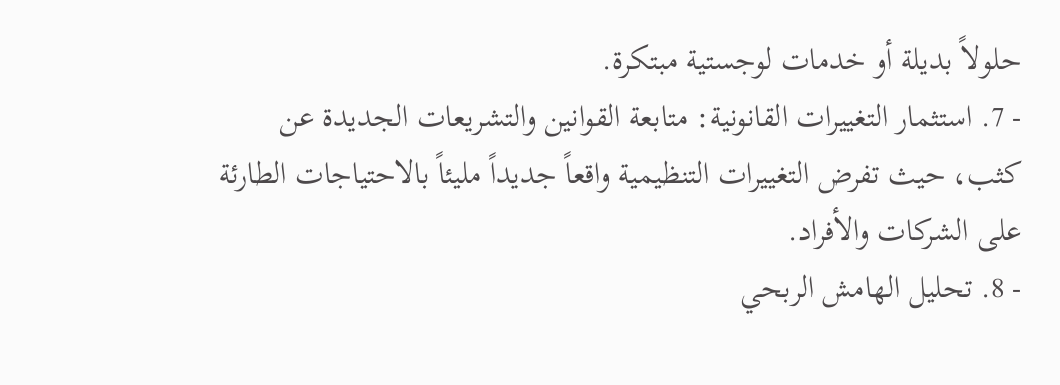حلولاً بديلة أو خدمات لوجستية مبتكرة.
- 7. استثمار التغييرات القانونية: متابعة القوانين والتشريعات الجديدة عن كثب، حيث تفرض التغييرات التنظيمية واقعاً جديداً مليئاً بالاحتياجات الطارئة على الشركات والأفراد.
- 8. تحليل الهامش الربحي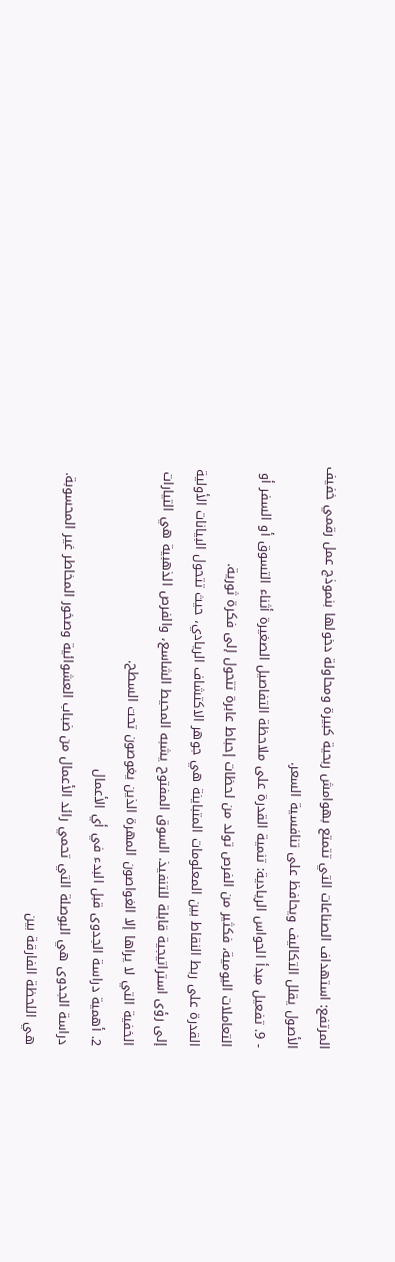المرتفع: استهداف الصناعات التي تتمتع بهوامش ربحية كبيرة ومحاولة دخولها بنموذج عمل رقمي خفيف الأصول يقلل التكاليف ويحافظ على تنافسية السعر.
- 9. تفعيل مبدأ الحواس الريادية: تنمية القدرة على ملاحظة التفاصيل الصغيرة أثناء التسوق أو السفر أو التعاملات اليومية، فكثير من الفرص تولد من لحظات إحباط عابرة تتحول إلى فكرة ثورية.
القدرة على ربط النقاط بين المعلومات المتباينة هي جوهر الاكتشاف الريادي، حيث تتحول البيانات الأولية إلى رؤى استراتيجية قابلة للتنفيذ. السوق المفتوح يشبه المحيط الشاسع، والفرص الذهبية هي التيارات الخفية التي لا يراها إلا الغواصون المهرة الذين يغوصون تحت السطح.
2. أهمية دراسة الجدوى قبل البدء في أي الأعمال
دراسة الجدوى هي البوصلة التي تحمي رائد الأعمال من ضباب العشوائية وصخور المخاطر غير المحسوبة. هي اللحظة الفارقة بين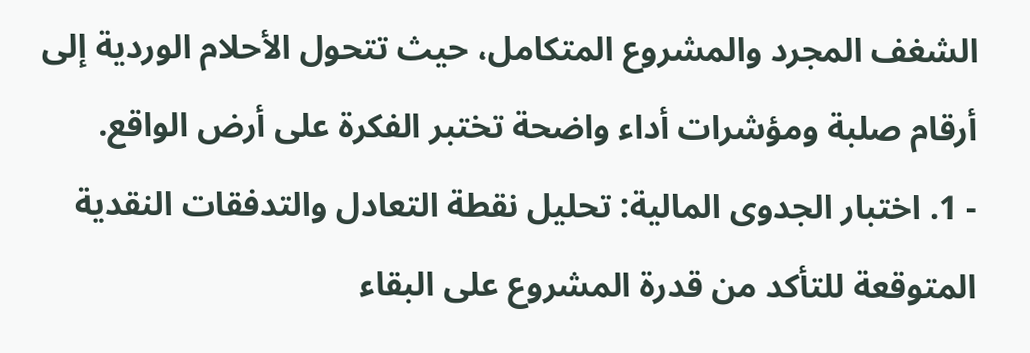الشغف المجرد والمشروع المتكامل، حيث تتحول الأحلام الوردية إلى أرقام صلبة ومؤشرات أداء واضحة تختبر الفكرة على أرض الواقع.
- 1. اختبار الجدوى المالية: تحليل نقطة التعادل والتدفقات النقدية المتوقعة للتأكد من قدرة المشروع على البقاء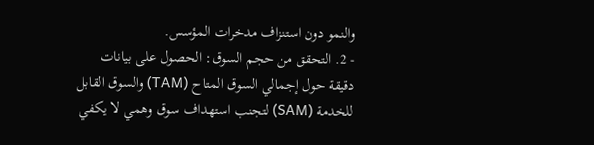والنمو دون استنزاف مدخرات المؤسس.
- 2. التحقق من حجم السوق: الحصول على بيانات دقيقة حول إجمالي السوق المتاح (TAM) والسوق القابل للخدمة (SAM) لتجنب استهداف سوق وهمي لا يكفي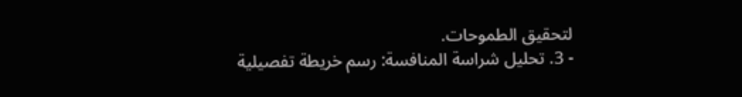لتحقيق الطموحات.
- 3. تحليل شراسة المنافسة: رسم خريطة تفصيلية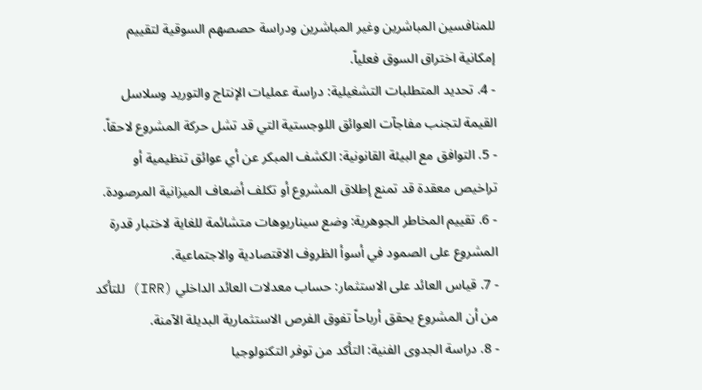للمنافسين المباشرين وغير المباشرين ودراسة حصصهم السوقية لتقييم إمكانية اختراق السوق فعلياً.
- 4. تحديد المتطلبات التشغيلية: دراسة عمليات الإنتاج والتوريد وسلاسل القيمة لتجنب مفاجآت العوائق اللوجستية التي قد تشل حركة المشروع لاحقاً.
- 5. التوافق مع البيئة القانونية: الكشف المبكر عن أي عوائق تنظيمية أو تراخيص معقدة قد تمنع إطلاق المشروع أو تكلف أضعاف الميزانية المرصودة.
- 6. تقييم المخاطر الجوهرية: وضع سيناريوهات متشائمة للغاية لاختبار قدرة المشروع على الصمود في أسوأ الظروف الاقتصادية والاجتماعية.
- 7. قياس العائد على الاستثمار: حساب معدلات العائد الداخلي (IRR) للتأكد من أن المشروع يحقق أرباحاً تفوق الفرص الاستثمارية البديلة الآمنة.
- 8. دراسة الجدوى الفنية: التأكد من توفر التكنولوجيا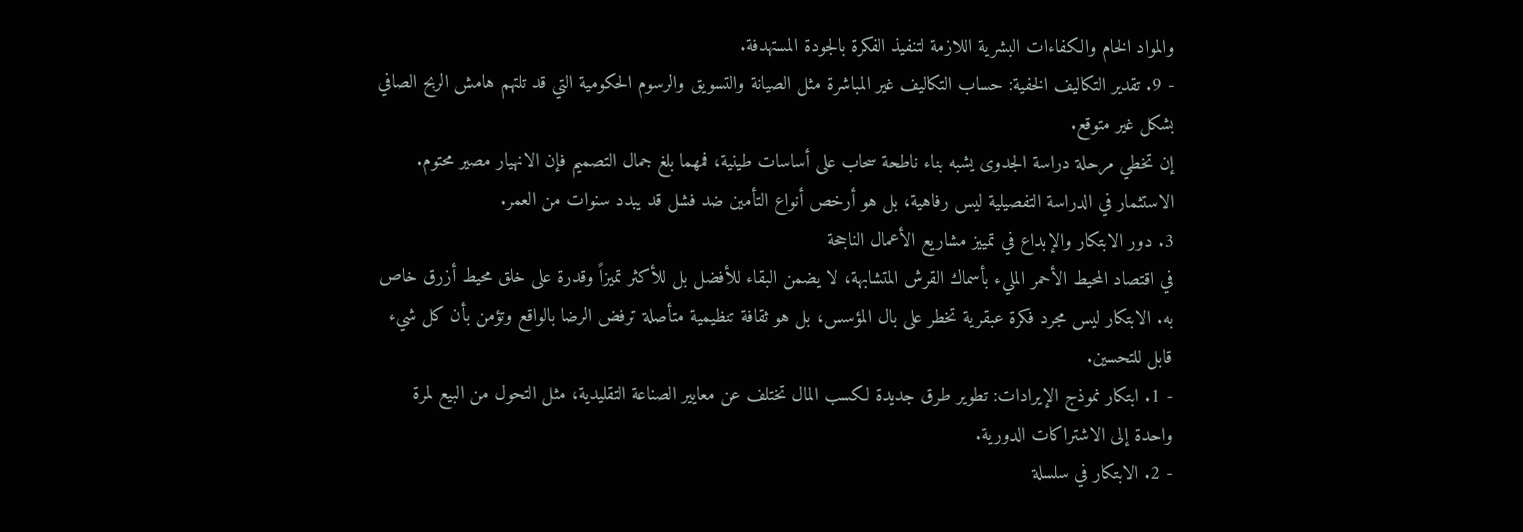والمواد الخام والكفاءات البشرية اللازمة لتنفيذ الفكرة بالجودة المستهدفة.
- 9. تقدير التكاليف الخفية: حساب التكاليف غير المباشرة مثل الصيانة والتسويق والرسوم الحكومية التي قد تلتهم هامش الربح الصافي بشكل غير متوقع.
إن تخطي مرحلة دراسة الجدوى يشبه بناء ناطحة سحاب على أساسات طينية، فمهما بلغ جمال التصميم فإن الانهيار مصير محتوم. الاستثمار في الدراسة التفصيلية ليس رفاهية، بل هو أرخص أنواع التأمين ضد فشل قد يبدد سنوات من العمر.
3. دور الابتكار والإبداع في تمييز مشاريع الأعمال الناجحة
في اقتصاد المحيط الأحمر المليء بأسماك القرش المتشابهة، لا يضمن البقاء للأفضل بل للأكثر تميزاً وقدرة على خلق محيط أزرق خاص به. الابتكار ليس مجرد فكرة عبقرية تخطر على بال المؤسس، بل هو ثقافة تنظيمية متأصلة ترفض الرضا بالواقع وتؤمن بأن كل شيء قابل للتحسين.
- 1. ابتكار نموذج الإيرادات: تطوير طرق جديدة لكسب المال تختلف عن معايير الصناعة التقليدية، مثل التحول من البيع لمرة واحدة إلى الاشتراكات الدورية.
- 2. الابتكار في سلسلة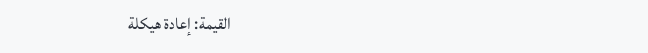القيمة: إعادة هيكلة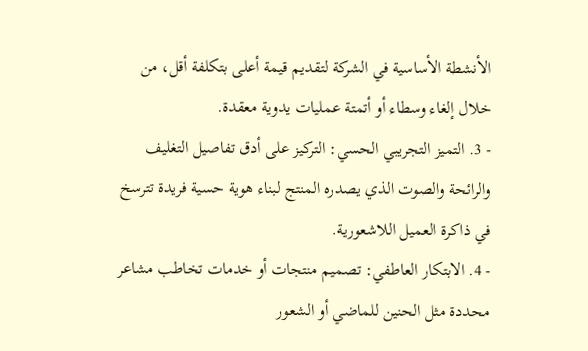الأنشطة الأساسية في الشركة لتقديم قيمة أعلى بتكلفة أقل، من خلال إلغاء وسطاء أو أتمتة عمليات يدوية معقدة.
- 3. التميز التجريبي الحسي: التركيز على أدق تفاصيل التغليف والرائحة والصوت الذي يصدره المنتج لبناء هوية حسية فريدة تترسخ في ذاكرة العميل اللاشعورية.
- 4. الابتكار العاطفي: تصميم منتجات أو خدمات تخاطب مشاعر محددة مثل الحنين للماضي أو الشعور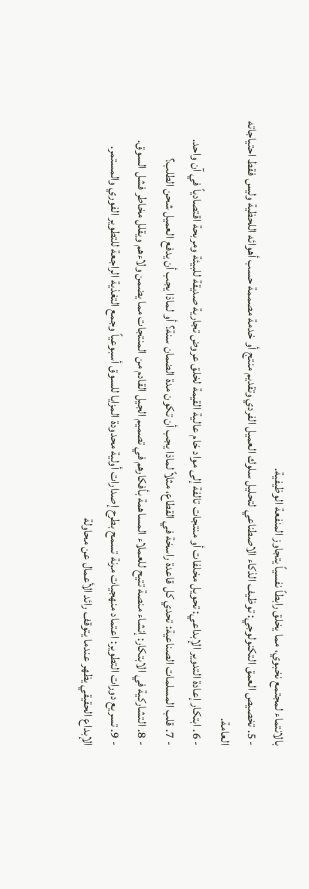بالانتماء لمجتمع نخبوي، مما يخلق رابطاً نفسياً يتجاوز المنفعة الوظيفية.
- 5. تخصيص العمق التكنولوجي: توظيف الذكاء الاصطناعي لتحليل سلوك العميل الفردي وتقديم منتج أو خدمة مصممة حسب أهوائه اللحظية وليس فقط احتياجاته العامة.
- 6. ابتكار إعادة التدوير الإبداعي: تحويل مخلفات أو منتجات تالفة إلى مواد خام عالية القيمة لخلق عروض تجارية صديقة للبيئة ومربحة اقتصادياً في آن واحد.
- 7. قلب المسلمات الصناعية: تحدي كل قاعدة راسخة في القطاع، مثلاً لماذا يجب أن تكون مدة الضمان سنة؟ أو لماذا يجب أن يدفع العميل شحن الطلب؟
- 8. التشاركية في الابتكار: إنشاء منصة تتيح للعملاء المساهمة بأفكارهم في تصميم الجيل القادم من المنتجات مما يضمن ولاءهم ويقلل مخاطر فشل السوق.
- 9. تسريع دورات التطوير: اعتماد منهجيات مرنة تسمح بطرح إصدارات أولية محدودة المزايا للسوق أسبوعياً وجمع التغذية الراجعة للتطوير الفوري والمستمر.
الإبداع الحقيقي يظهر عندما يتوقف رائد الأعمال عن محاولة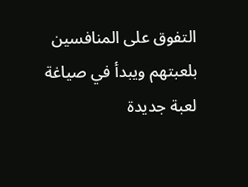التفوق على المنافسين بلعبتهم ويبدأ في صياغة لعبة جديدة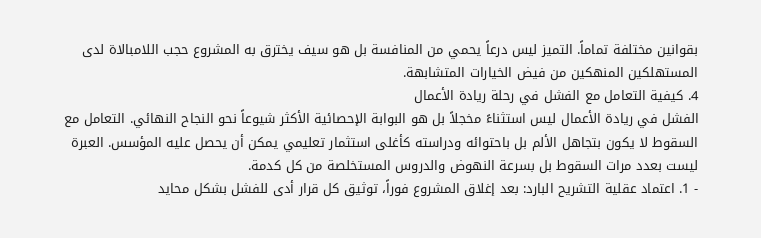بقوانين مختلفة تماماً. التميز ليس درعاً يحمي من المنافسة بل هو سيف يخترق به المشروع حجب اللامبالاة لدى المستهلكين المنهكين من فيض الخيارات المتشابهة.
4. كيفية التعامل مع الفشل في رحلة ريادة الأعمال
الفشل في ريادة الأعمال ليس استثناءً مخجلاً بل هو البوابة الإحصائية الأكثر شيوعاً نحو النجاح النهائي. التعامل مع السقوط لا يكون بتجاهل الألم بل باحتوائه ودراسته كأغلى استثمار تعليمي يمكن أن يحصل عليه المؤسس. العبرة ليست بعدد مرات السقوط بل بسرعة النهوض والدروس المستخلصة من كل كدمة.
- 1. اعتماد عقلية التشريح البارد: بعد إغلاق المشروع فوراً، توثيق كل قرار أدى للفشل بشكل محايد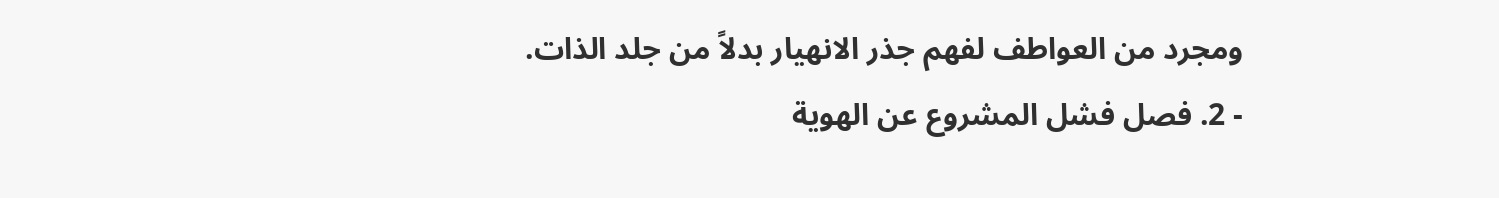ومجرد من العواطف لفهم جذر الانهيار بدلاً من جلد الذات.
- 2. فصل فشل المشروع عن الهوية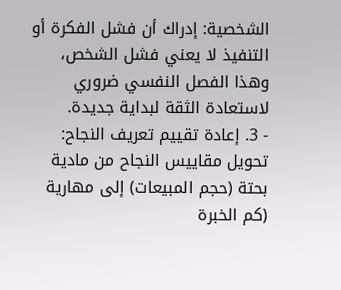الشخصية: إدراك أن فشل الفكرة أو التنفيذ لا يعني فشل الشخص، وهذا الفصل النفسي ضروري لاستعادة الثقة لبداية جديدة.
- 3. إعادة تقييم تعريف النجاح: تحويل مقاييس النجاح من مادية بحتة (حجم المبيعات) إلى مهارية (كم الخبرة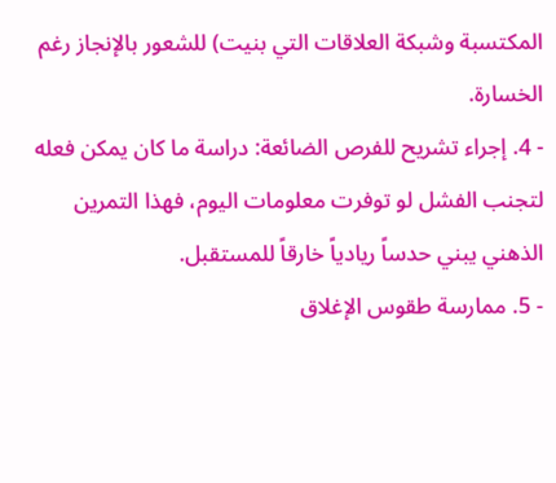المكتسبة وشبكة العلاقات التي بنيت) للشعور بالإنجاز رغم الخسارة.
- 4. إجراء تشريح للفرص الضائعة: دراسة ما كان يمكن فعله لتجنب الفشل لو توفرت معلومات اليوم، فهذا التمرين الذهني يبني حدساً ريادياً خارقاً للمستقبل.
- 5. ممارسة طقوس الإغلاق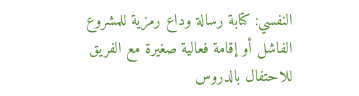النفسي: كتابة رسالة وداع رمزية للمشروع الفاشل أو إقامة فعالية صغيرة مع الفريق للاحتفال بالدروس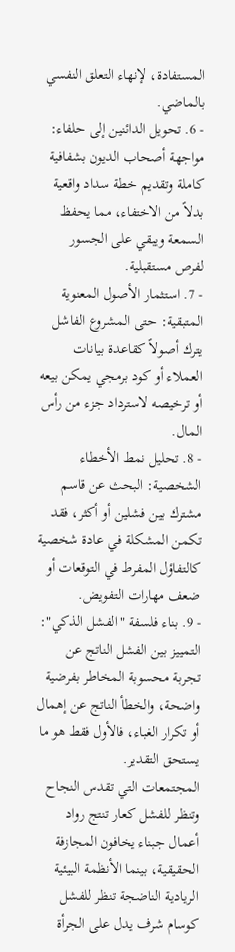المستفادة، لإنهاء التعلق النفسي بالماضي.
- 6. تحويل الدائنين إلى حلفاء: مواجهة أصحاب الديون بشفافية كاملة وتقديم خطة سداد واقعية بدلاً من الاختفاء، مما يحفظ السمعة ويبقي على الجسور لفرص مستقبلية.
- 7. استثمار الأصول المعنوية المتبقية: حتى المشروع الفاشل يترك أصولاً كقاعدة بيانات العملاء أو كود برمجي يمكن بيعه أو ترخيصه لاسترداد جزء من رأس المال.
- 8. تحليل نمط الأخطاء الشخصية: البحث عن قاسم مشترك بين فشلين أو أكثر، فقد تكمن المشكلة في عادة شخصية كالتفاؤل المفرط في التوقعات أو ضعف مهارات التفويض.
- 9. بناء فلسفة "الفشل الذكي": التمييز بين الفشل الناتج عن تجربة محسوبة المخاطر بفرضية واضحة، والخطأ الناتج عن إهمال أو تكرار الغباء، فالأول فقط هو ما يستحق التقدير.
المجتمعات التي تقدس النجاح وتنظر للفشل كعار تنتج رواد أعمال جبناء يخافون المجازفة الحقيقية، بينما الأنظمة البيئية الريادية الناضجة تنظر للفشل كوسام شرف يدل على الجرأة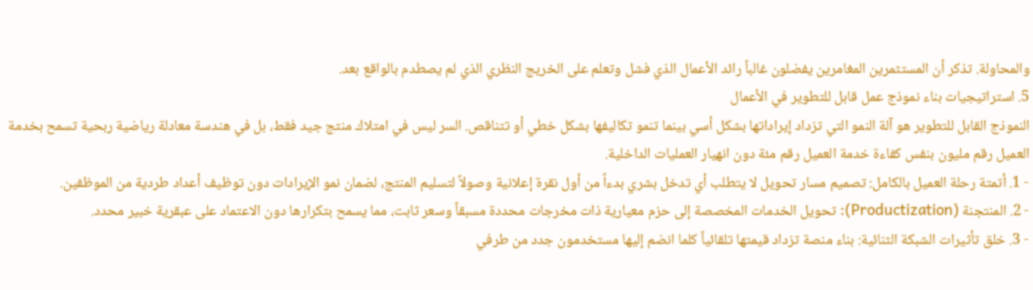والمحاولة. تذكر أن المستثمرين المغامرين يفضلون غالباً رائد الأعمال الذي فشل وتعلم على الخريج النظري الذي لم يصطدم بالواقع بعد.
5. استراتيجيات بناء نموذج عمل قابل للتطوير في الأعمال
النموذج القابل للتطوير هو آلة النمو التي تزداد إيراداتها بشكل أسي بينما تنمو تكاليفها بشكل خطي أو تتناقص. السر ليس في امتلاك منتج جيد فقط، بل في هندسة معادلة رياضية ربحية تسمح بخدمة العميل رقم مليون بنفس كفاءة خدمة العميل رقم مئة دون انهيار العمليات الداخلية.
- 1. أتمتة رحلة العميل بالكامل: تصميم مسار تحويل لا يتطلب أي تدخل بشري بدءاً من أول نقرة إعلانية وصولاً لتسليم المنتج، لضمان نمو الإيرادات دون توظيف أعداد طردية من الموظفين.
- 2. المنتجنة (Productization): تحويل الخدمات المخصصة إلى حزم معيارية ذات مخرجات محددة مسبقاً وسعر ثابت، مما يسمح بتكرارها دون الاعتماد على عبقرية خبير محدد.
- 3. خلق تأثيرات الشبكة الثنائية: بناء منصة تزداد قيمتها تلقائياً كلما انضم إليها مستخدمون جدد من طرفي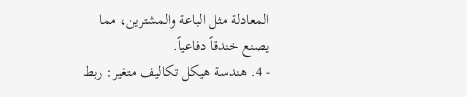المعادلة مثل الباعة والمشترين، مما يصنع خندقاً دفاعياً.
- 4. هندسة هيكل تكاليف متغير: ربط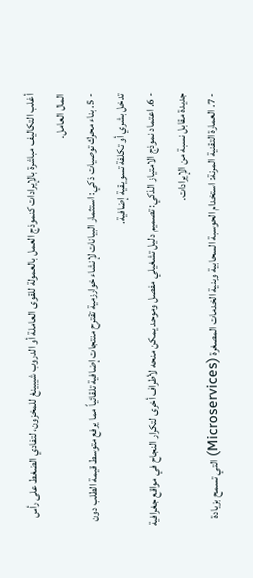أغلب التكاليف مباشرة بالإيرادات كنموذج العمل بالعمولة للقوى العاملة أو الدروب شيبينغ للمخزون، لتفادي الضغط على رأس المال العامل.
- 5. بناء محرك توصيات ذكي: استثمار البيانات لإنشاء خوارزمية تقترح منتجات إضافية تلقائياً مما يرفع متوسط قيمة الطلب دون تدخل بشري أو تكلفة تسويقية إضافية.
- 6. اعتماد نموذج الامتياز الذكي: تصميم دليل تشغيلي مفصل وموحد يمكن منحه لأطراف أخرى لتكرار النجاح في مواقع جغرافية جديدة مقابل نسبة من الإيرادات.
- 7. العمارة التقنية المرنة: استخدام الحوسبة السحابية وبنية الخدمات المصغرة (Microservices) التي تسمح بزيادة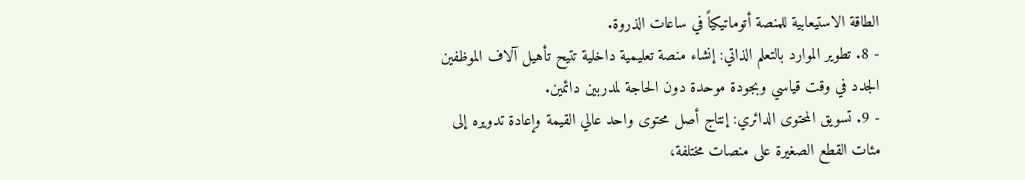الطاقة الاستيعابية للمنصة أتوماتيكياً في ساعات الذروة.
- 8. تطوير الموارد بالتعلم الذاتي: إنشاء منصة تعليمية داخلية تتيح تأهيل آلاف الموظفين الجدد في وقت قياسي وبجودة موحدة دون الحاجة لمدربين دائمين.
- 9. تسويق المحتوى الدائري: إنتاج أصل محتوى واحد عالي القيمة وإعادة تدويره إلى مئات القطع الصغيرة على منصات مختلفة،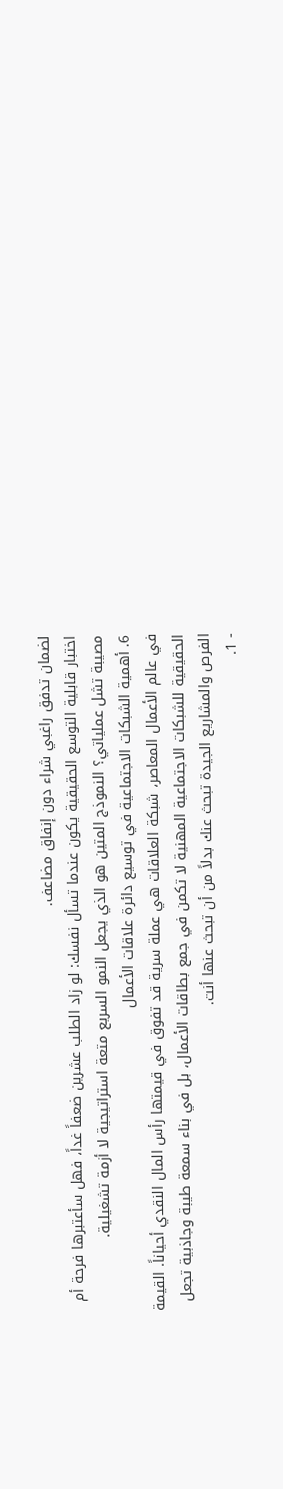لضمان تدفق راغبي شراء دون إنفاق مضاعف.
اختبار قابلية التوسع الحقيقية يكون عندما تسأل نفسك: لو زاد الطلب عشرين ضعفاً غداً، فهل سأعتبرها فرحة أم مصيبة تشل عملياتي؟ النموذج المتين هو الذي يجعل النمو السريع متعة استراتيجية لا أزمة تشغيلية.
6. أهمية الشبكات الاجتماعية في توسيع دائرة علاقات الأعمال
في عالم الأعمال المعاصر، شبكة العلاقات هي عملة سرية قد تفوق في قيمتها رأس المال النقدي أحياناً. القيمة الحقيقية للشبكات الاجتماعية المهنية لا تكمن في جمع بطاقات الأعمال، بل في بناء سمعة طيبة وجاذبية تجعل الفرص والمشاريع الجيدة تبحث عنك بدلاً من أن تبحث عنها أنت.
- 1.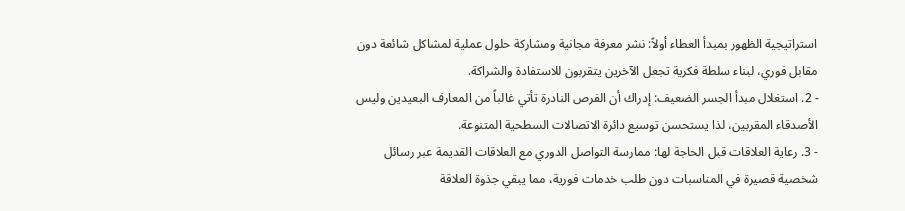استراتيجية الظهور بمبدأ العطاء أولاً: نشر معرفة مجانية ومشاركة حلول عملية لمشاكل شائعة دون مقابل فوري، لبناء سلطة فكرية تجعل الآخرين يتقربون للاستفادة والشراكة.
- 2. استغلال مبدأ الجسر الضعيف: إدراك أن الفرص النادرة تأتي غالباً من المعارف البعيدين وليس الأصدقاء المقربين، لذا يستحسن توسيع دائرة الاتصالات السطحية المتنوعة.
- 3. رعاية العلاقات قبل الحاجة لها: ممارسة التواصل الدوري مع العلاقات القديمة عبر رسائل شخصية قصيرة في المناسبات دون طلب خدمات فورية، مما يبقي جذوة العلاقة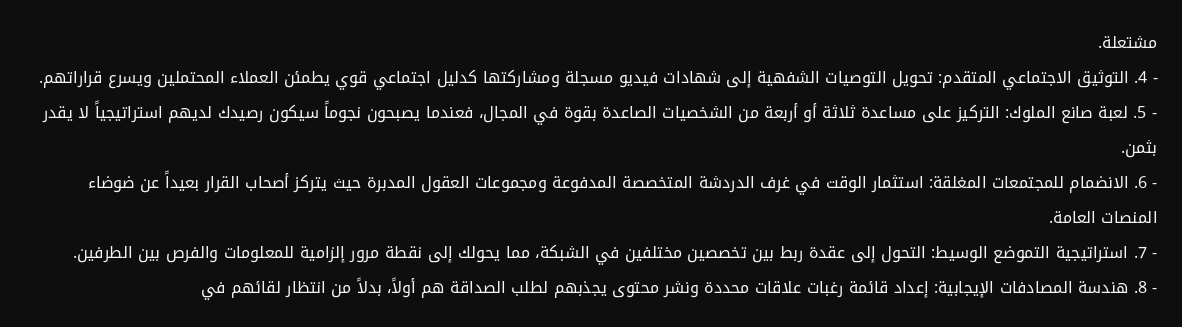مشتعلة.
- 4. التوثيق الاجتماعي المتقدم: تحويل التوصيات الشفهية إلى شهادات فيديو مسجلة ومشاركتها كدليل اجتماعي قوي يطمئن العملاء المحتملين ويسرع قراراتهم.
- 5. لعبة صانع الملوك: التركيز على مساعدة ثلاثة أو أربعة من الشخصيات الصاعدة بقوة في المجال، فعندما يصبحون نجوماً سيكون رصيدك لديهم استراتيجياً لا يقدر بثمن.
- 6. الانضمام للمجتمعات المغلقة: استثمار الوقت في غرف الدردشة المتخصصة المدفوعة ومجموعات العقول المدبرة حيث يتركز أصحاب القرار بعيداً عن ضوضاء المنصات العامة.
- 7. استراتيجية التموضع الوسيط: التحول إلى عقدة ربط بين تخصصين مختلفين في الشبكة، مما يحولك إلى نقطة مرور إلزامية للمعلومات والفرص بين الطرفين.
- 8. هندسة المصادفات الإيجابية: إعداد قائمة رغبات علاقات محددة ونشر محتوى يجذبهم لطلب الصداقة هم أولاً، بدلاً من انتظار لقائهم في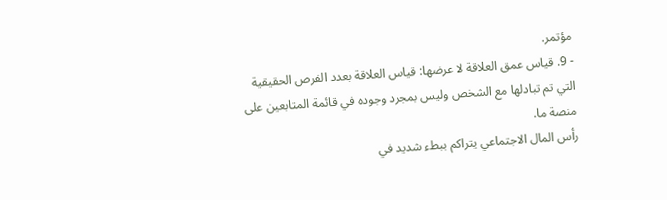مؤتمر.
- 9. قياس عمق العلاقة لا عرضها: قياس العلاقة بعدد الفرص الحقيقية التي تم تبادلها مع الشخص وليس بمجرد وجوده في قائمة المتابعين على منصة ما.
رأس المال الاجتماعي يتراكم ببطء شديد في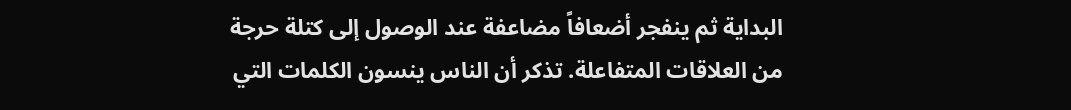البداية ثم ينفجر أضعافاً مضاعفة عند الوصول إلى كتلة حرجة من العلاقات المتفاعلة. تذكر أن الناس ينسون الكلمات التي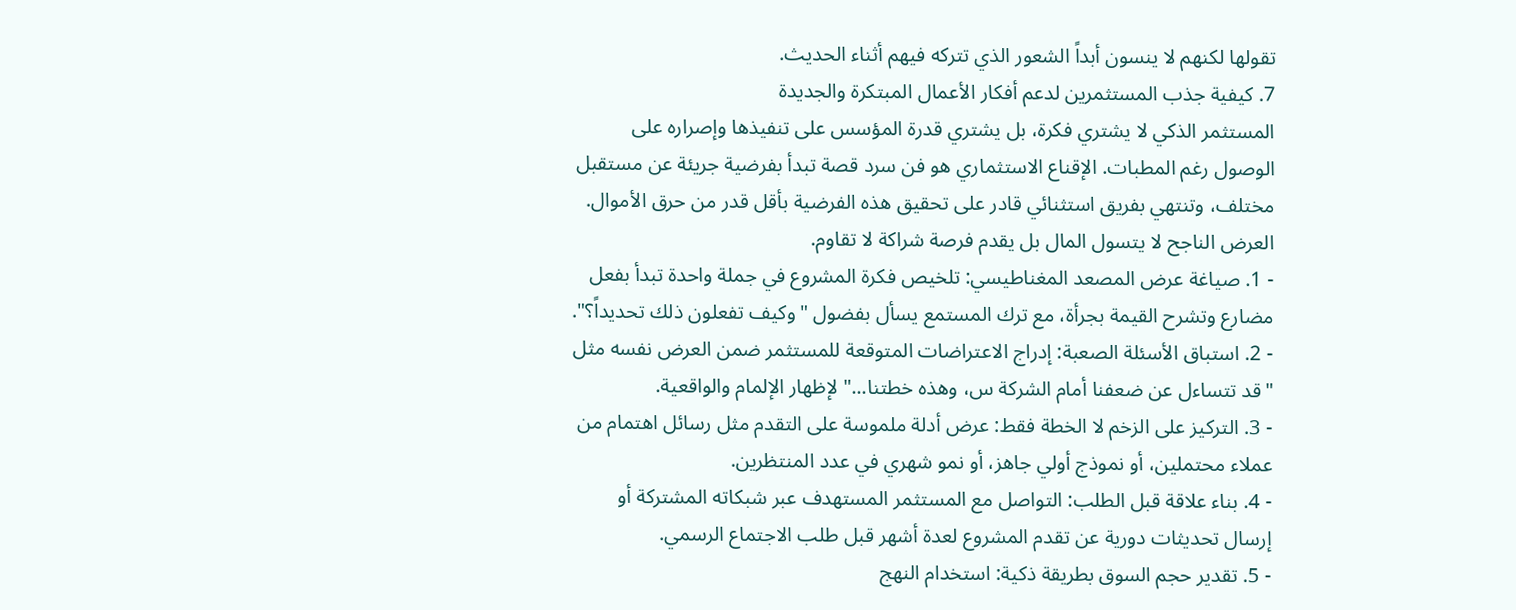تقولها لكنهم لا ينسون أبداً الشعور الذي تتركه فيهم أثناء الحديث.
7. كيفية جذب المستثمرين لدعم أفكار الأعمال المبتكرة والجديدة
المستثمر الذكي لا يشتري فكرة، بل يشتري قدرة المؤسس على تنفيذها وإصراره على الوصول رغم المطبات. الإقناع الاستثماري هو فن سرد قصة تبدأ بفرضية جريئة عن مستقبل مختلف، وتنتهي بفريق استثنائي قادر على تحقيق هذه الفرضية بأقل قدر من حرق الأموال. العرض الناجح لا يتسول المال بل يقدم فرصة شراكة لا تقاوم.
- 1. صياغة عرض المصعد المغناطيسي: تلخيص فكرة المشروع في جملة واحدة تبدأ بفعل مضارع وتشرح القيمة بجرأة، مع ترك المستمع يسأل بفضول "وكيف تفعلون ذلك تحديداً؟".
- 2. استباق الأسئلة الصعبة: إدراج الاعتراضات المتوقعة للمستثمر ضمن العرض نفسه مثل "قد تتساءل عن ضعفنا أمام الشركة س، وهذه خطتنا..." لإظهار الإلمام والواقعية.
- 3. التركيز على الزخم لا الخطة فقط: عرض أدلة ملموسة على التقدم مثل رسائل اهتمام من عملاء محتملين، أو نموذج أولي جاهز، أو نمو شهري في عدد المنتظرين.
- 4. بناء علاقة قبل الطلب: التواصل مع المستثمر المستهدف عبر شبكاته المشتركة أو إرسال تحديثات دورية عن تقدم المشروع لعدة أشهر قبل طلب الاجتماع الرسمي.
- 5. تقدير حجم السوق بطريقة ذكية: استخدام النهج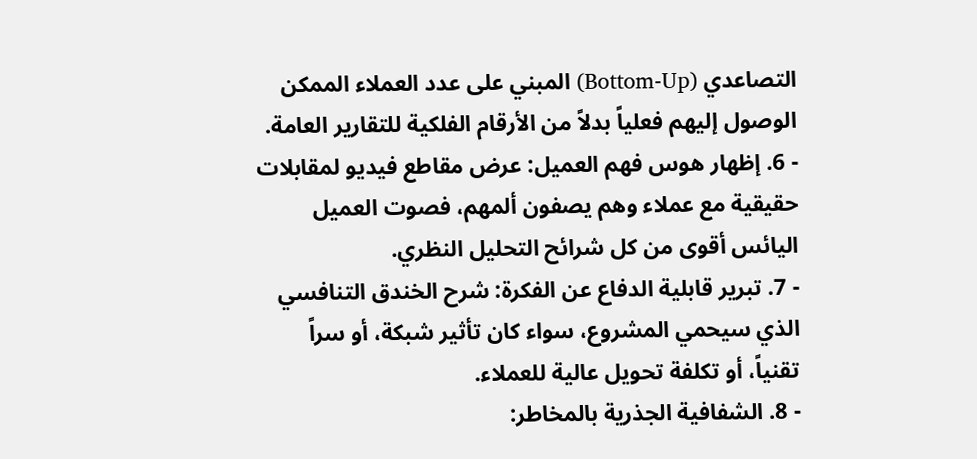التصاعدي (Bottom-Up) المبني على عدد العملاء الممكن الوصول إليهم فعلياً بدلاً من الأرقام الفلكية للتقارير العامة.
- 6. إظهار هوس فهم العميل: عرض مقاطع فيديو لمقابلات حقيقية مع عملاء وهم يصفون ألمهم، فصوت العميل اليائس أقوى من كل شرائح التحليل النظري.
- 7. تبرير قابلية الدفاع عن الفكرة: شرح الخندق التنافسي الذي سيحمي المشروع، سواء كان تأثير شبكة، أو سراً تقنياً، أو تكلفة تحويل عالية للعملاء.
- 8. الشفافية الجذرية بالمخاطر: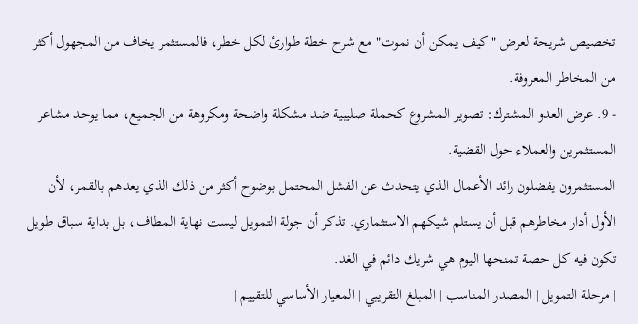تخصيص شريحة لعرض "كيف يمكن أن نموت" مع شرح خطة طوارئ لكل خطر، فالمستثمر يخاف من المجهول أكثر من المخاطر المعروفة.
- 9. عرض العدو المشترك: تصوير المشروع كحملة صليبية ضد مشكلة واضحة ومكروهة من الجميع، مما يوحد مشاعر المستثمرين والعملاء حول القضية.
المستثمرون يفضلون رائد الأعمال الذي يتحدث عن الفشل المحتمل بوضوح أكثر من ذلك الذي يعدهم بالقمر، لأن الأول أدار مخاطرهم قبل أن يستلم شيكهم الاستثماري. تذكر أن جولة التمويل ليست نهاية المطاف، بل بداية سباق طويل تكون فيه كل حصة تمنحها اليوم هي شريك دائم في الغد.
| مرحلة التمويل | المصدر المناسب | المبلغ التقريبي | المعيار الأساسي للتقييم |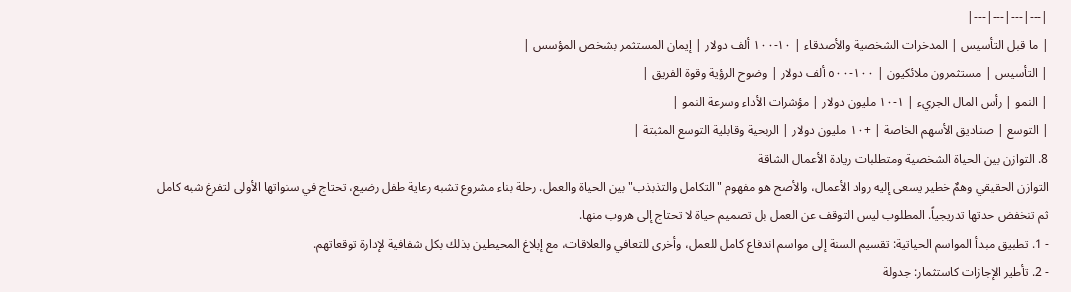|---|---|---|---|
| ما قبل التأسيس | المدخرات الشخصية والأصدقاء | ١٠-١٠٠ ألف دولار | إيمان المستثمر بشخص المؤسس |
| التأسيس | مستثمرون ملائكيون | ١٠٠-٥٠٠ ألف دولار | وضوح الرؤية وقوة الفريق |
| النمو | رأس المال الجريء | ١-١٠ مليون دولار | مؤشرات الأداء وسرعة النمو |
| التوسع | صناديق الأسهم الخاصة | +١٠ مليون دولار | الربحية وقابلية التوسع المثبتة |
8. التوازن بين الحياة الشخصية ومتطلبات ريادة الأعمال الشاقة
التوازن الحقيقي وهمٌ خطير يسعى إليه رواد الأعمال، والأصح هو مفهوم "التكامل والتذبذب" بين الحياة والعمل. رحلة بناء مشروع تشبه رعاية طفل رضيع، تحتاج في سنواتها الأولى لتفرغ شبه كامل ثم تنخفض حدتها تدريجياً. المطلوب ليس التوقف عن العمل بل تصميم حياة لا تحتاج إلى هروب منها.
- 1. تطبيق مبدأ المواسم الحياتية: تقسيم السنة إلى مواسم اندفاع كامل للعمل، وأخرى للتعافي والعلاقات، مع إبلاغ المحيطين بذلك بكل شفافية لإدارة توقعاتهم.
- 2. تأطير الإجازات كاستثمار: جدولة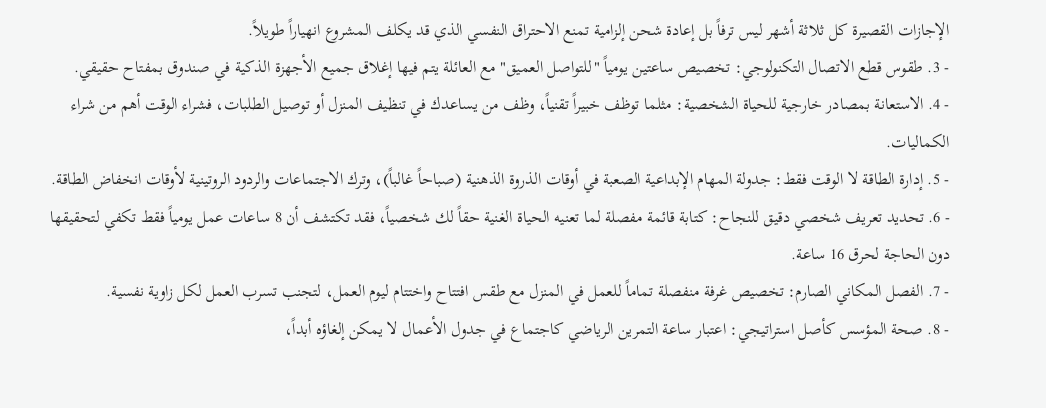الإجازات القصيرة كل ثلاثة أشهر ليس ترفاً بل إعادة شحن إلزامية تمنع الاحتراق النفسي الذي قد يكلف المشروع انهياراً طويلاً.
- 3. طقوس قطع الاتصال التكنولوجي: تخصيص ساعتين يومياً "للتواصل العميق" مع العائلة يتم فيها إغلاق جميع الأجهزة الذكية في صندوق بمفتاح حقيقي.
- 4. الاستعانة بمصادر خارجية للحياة الشخصية: مثلما توظف خبيراً تقنياً، وظف من يساعدك في تنظيف المنزل أو توصيل الطلبات، فشراء الوقت أهم من شراء الكماليات.
- 5. إدارة الطاقة لا الوقت فقط: جدولة المهام الإبداعية الصعبة في أوقات الذروة الذهنية (صباحاً غالباً)، وترك الاجتماعات والردود الروتينية لأوقات انخفاض الطاقة.
- 6. تحديد تعريف شخصي دقيق للنجاح: كتابة قائمة مفصلة لما تعنيه الحياة الغنية حقاً لك شخصياً، فقد تكتشف أن 8 ساعات عمل يومياً فقط تكفي لتحقيقها دون الحاجة لحرق 16 ساعة.
- 7. الفصل المكاني الصارم: تخصيص غرفة منفصلة تماماً للعمل في المنزل مع طقس افتتاح واختتام ليوم العمل، لتجنب تسرب العمل لكل زاوية نفسية.
- 8. صحة المؤسس كأصل استراتيجي: اعتبار ساعة التمرين الرياضي كاجتماع في جدول الأعمال لا يمكن إلغاؤه أبداً،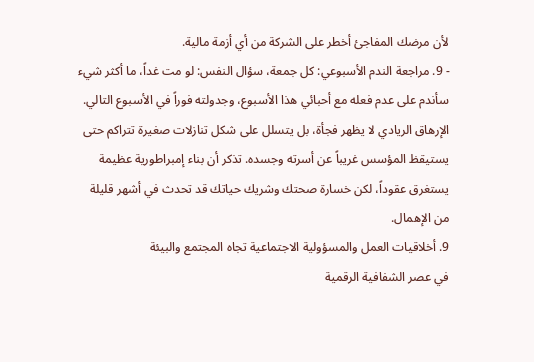لأن مرضك المفاجئ أخطر على الشركة من أي أزمة مالية.
- 9. مراجعة الندم الأسبوعي: كل جمعة، سؤال النفس: لو مت غداً، ما أكثر شيء سأندم على عدم فعله مع أحبائي هذا الأسبوع، وجدولته فوراً في الأسبوع التالي.
الإرهاق الريادي لا يظهر فجأة، بل يتسلل على شكل تنازلات صغيرة تتراكم حتى يستيقظ المؤسس غريباً عن أسرته وجسده. تذكر أن بناء إمبراطورية عظيمة يستغرق عقوداً، لكن خسارة صحتك وشريك حياتك قد تحدث في أشهر قليلة من الإهمال.
9. أخلاقيات العمل والمسؤولية الاجتماعية تجاه المجتمع والبيئة
في عصر الشفافية الرقمية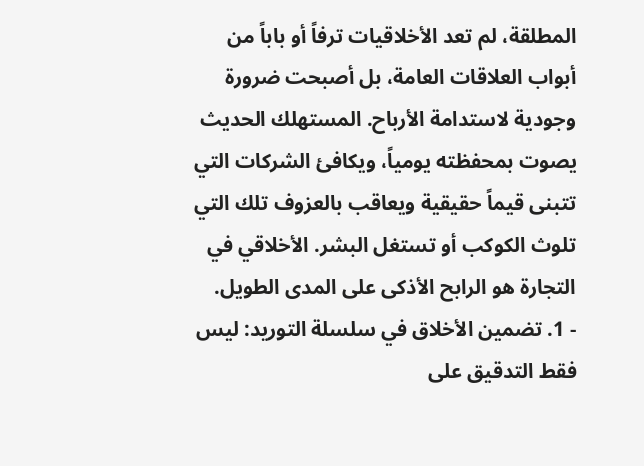المطلقة، لم تعد الأخلاقيات ترفاً أو باباً من أبواب العلاقات العامة، بل أصبحت ضرورة وجودية لاستدامة الأرباح. المستهلك الحديث يصوت بمحفظته يومياً، ويكافئ الشركات التي تتبنى قيماً حقيقية ويعاقب بالعزوف تلك التي تلوث الكوكب أو تستغل البشر. الأخلاقي في التجارة هو الرابح الأذكى على المدى الطويل.
- 1. تضمين الأخلاق في سلسلة التوريد: ليس فقط التدقيق على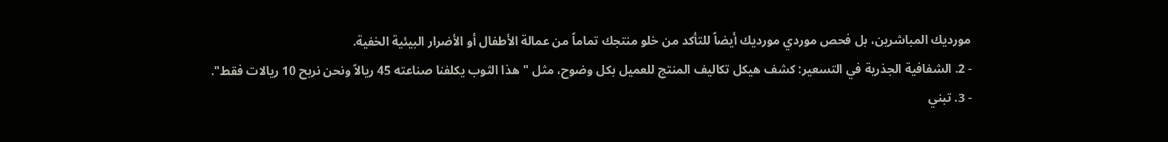مورديك المباشرين، بل فحص موردي مورديك أيضاً للتأكد من خلو منتجك تماماً من عمالة الأطفال أو الأضرار البيئية الخفية.
- 2. الشفافية الجذرية في التسعير: كشف هيكل تكاليف المنتج للعميل بكل وضوح، مثل "هذا الثوب يكلفنا صناعته 45 ريالاً ونحن نربح 10 ريالات فقط".
- 3. تبني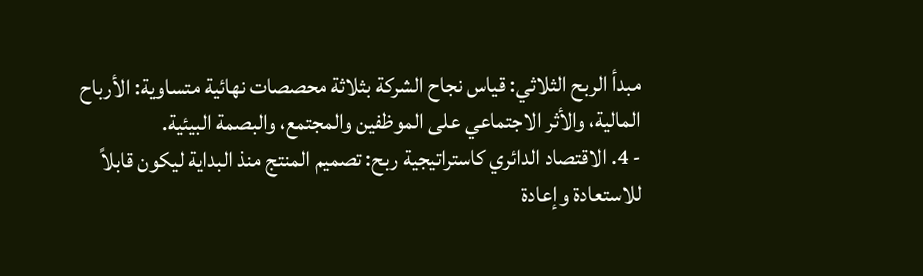مبدأ الربح الثلاثي: قياس نجاح الشركة بثلاثة محصصات نهائية متساوية: الأرباح المالية، والأثر الاجتماعي على الموظفين والمجتمع، والبصمة البيئية.
- 4. الاقتصاد الدائري كاستراتيجية ربح: تصميم المنتج منذ البداية ليكون قابلاً للاستعادة وإعادة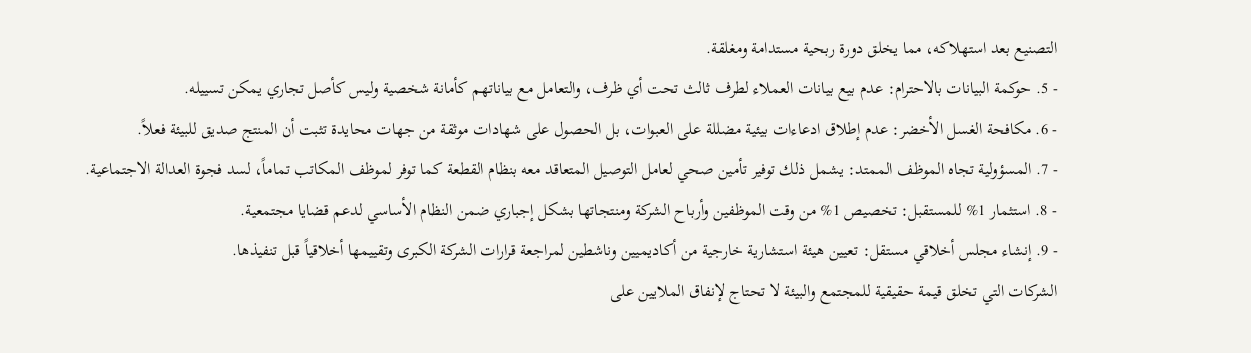التصنيع بعد استهلاكه، مما يخلق دورة ربحية مستدامة ومغلقة.
- 5. حوكمة البيانات بالاحترام: عدم بيع بيانات العملاء لطرف ثالث تحت أي ظرف، والتعامل مع بياناتهم كأمانة شخصية وليس كأصل تجاري يمكن تسييله.
- 6. مكافحة الغسل الأخضر: عدم إطلاق ادعاءات بيئية مضللة على العبوات، بل الحصول على شهادات موثقة من جهات محايدة تثبت أن المنتج صديق للبيئة فعلاً.
- 7. المسؤولية تجاه الموظف الممتد: يشمل ذلك توفير تأمين صحي لعامل التوصيل المتعاقد معه بنظام القطعة كما توفر لموظف المكاتب تماماً، لسد فجوة العدالة الاجتماعية.
- 8. استثمار 1% للمستقبل: تخصيص 1% من وقت الموظفين وأرباح الشركة ومنتجاتها بشكل إجباري ضمن النظام الأساسي لدعم قضايا مجتمعية.
- 9. إنشاء مجلس أخلاقي مستقل: تعيين هيئة استشارية خارجية من أكاديميين وناشطين لمراجعة قرارات الشركة الكبرى وتقييمها أخلاقياً قبل تنفيذها.
الشركات التي تخلق قيمة حقيقية للمجتمع والبيئة لا تحتاج لإنفاق الملايين على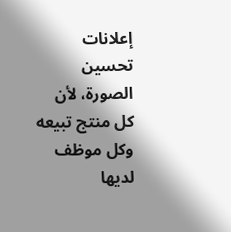إعلانات تحسين الصورة، لأن كل منتج تبيعه وكل موظف لديها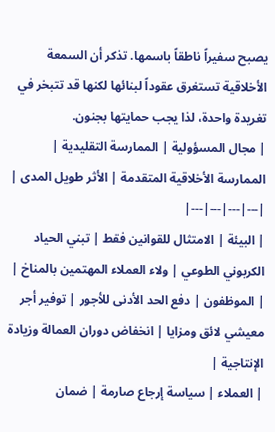يصبح سفيراً ناطقاً باسمها. تذكر أن السمعة الأخلاقية تستغرق عقوداً لبنائها لكنها قد تتبخر في تغريدة واحدة، لذا يجب حمايتها بجنون.
| مجال المسؤولية | الممارسة التقليدية | الممارسة الأخلاقية المتقدمة | الأثر طويل المدى |
|---|---|---|---|
| البيئة | الامتثال للقوانين فقط | تبني الحياد الكربوني الطوعي | ولاء العملاء المهتمين بالمناخ |
| الموظفون | دفع الحد الأدنى للأجور | توفير أجر معيشي لائق ومزايا | انخفاض دوران العمالة وزيادة الإنتاجية |
| العملاء | سياسة إرجاع صارمة | ضمان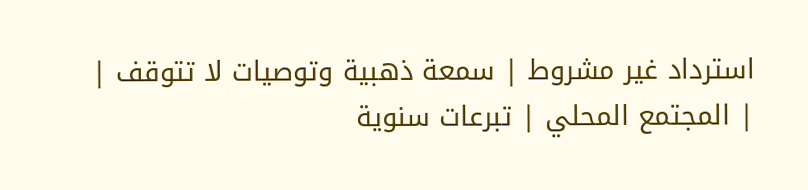استرداد غير مشروط | سمعة ذهبية وتوصيات لا تتوقف |
| المجتمع المحلي | تبرعات سنوية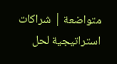متواضعة | شراكات استراتيجية لحل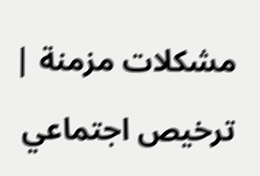مشكلات مزمنة | ترخيص اجتماعي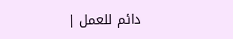دائم للعمل |